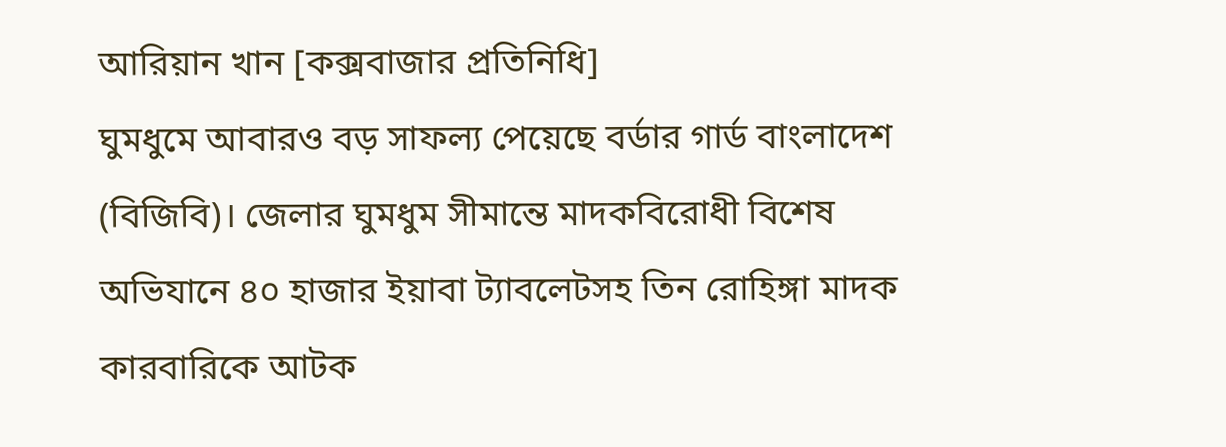আরিয়ান খান [কক্সবাজার প্রতিনিধি]
ঘুমধুমে আবারও বড় সাফল্য পেয়েছে বর্ডার গার্ড বাংলাদেশ (বিজিবি)। জেলার ঘুমধুম সীমান্তে মাদকবিরোধী বিশেষ অভিযানে ৪০ হাজার ইয়াবা ট্যাবলেটসহ তিন রোহিঙ্গা মাদক কারবারিকে আটক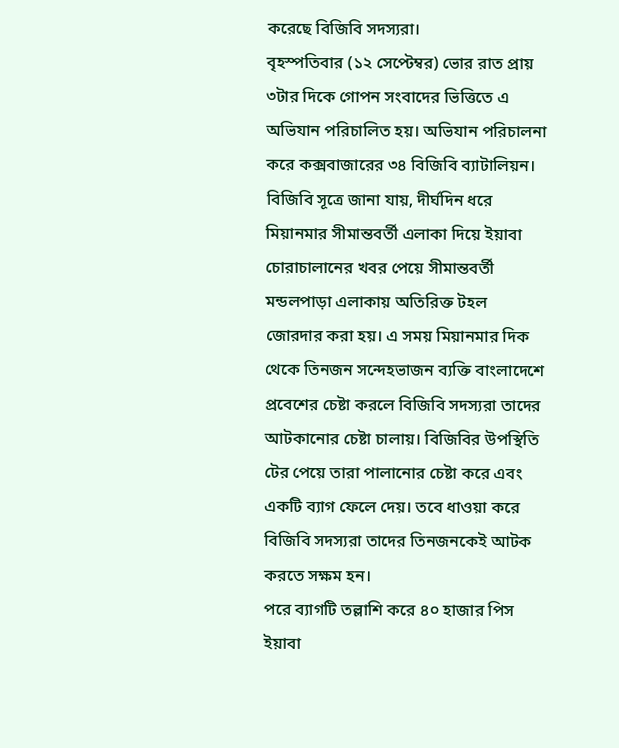করেছে বিজিবি সদস্যরা।
বৃহস্পতিবার (১২ সেপ্টেম্বর) ভোর রাত প্রায় ৩টার দিকে গোপন সংবাদের ভিত্তিতে এ অভিযান পরিচালিত হয়। অভিযান পরিচালনা করে কক্সবাজারের ৩৪ বিজিবি ব্যাটালিয়ন।
বিজিবি সূত্রে জানা যায়, দীর্ঘদিন ধরে মিয়ানমার সীমান্তবর্তী এলাকা দিয়ে ইয়াবা চোরাচালানের খবর পেয়ে সীমান্তবর্তী মন্ডলপাড়া এলাকায় অতিরিক্ত টহল জোরদার করা হয়। এ সময় মিয়ানমার দিক থেকে তিনজন সন্দেহভাজন ব্যক্তি বাংলাদেশে প্রবেশের চেষ্টা করলে বিজিবি সদস্যরা তাদের আটকানোর চেষ্টা চালায়। বিজিবির উপস্থিতি টের পেয়ে তারা পালানোর চেষ্টা করে এবং একটি ব্যাগ ফেলে দেয়। তবে ধাওয়া করে বিজিবি সদস্যরা তাদের তিনজনকেই আটক করতে সক্ষম হন।
পরে ব্যাগটি তল্লাশি করে ৪০ হাজার পিস ইয়াবা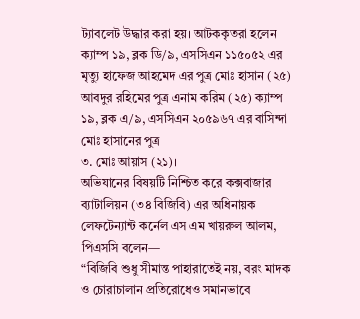ট্যাবলেট উদ্ধার করা হয়। আটককৃতরা হলেন ক্যাম্প ১৯, ব্লক ডি/৯, এসসিএন ১১৫০৫২ এর মৃত্যু হাফেজ আহমেদ এর পুত্র মোঃ হাসান (২৫) আবদুর রহিমের পুত্র এনাম করিম (২৫) ক্যাম্প ১৯, ব্লক এ/৯, এসসিএন ২০৫৯৬৭ এর বাসিন্দা মোঃ হাসানের পুত্র
৩. মোঃ আয়াস (২১)।
অভিযানের বিষয়টি নিশ্চিত করে কক্সবাজার ব্যাটালিয়ন (৩৪ বিজিবি) এর অধিনায়ক লেফটেন্যান্ট কর্নেল এস এম খায়রুল আলম, পিএসসি বলেন—
“বিজিবি শুধু সীমান্ত পাহারাতেই নয়, বরং মাদক ও চোরাচালান প্রতিরোধেও সমানভাবে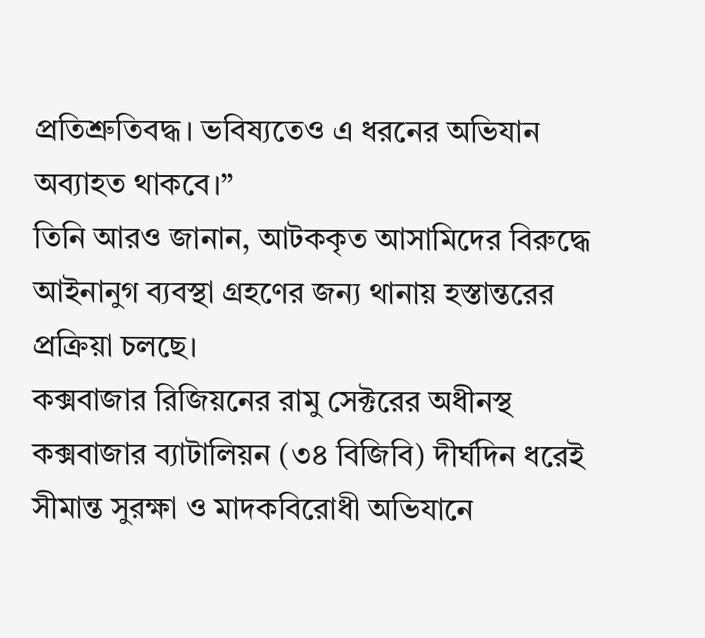প্রতিশ্রুতিবদ্ধ। ভবিষ্যতেও এ ধরনের অভিযান অব্যাহত থাকবে।”
তিনি আরও জানান, আটককৃত আসামিদের বিরুদ্ধে আইনানুগ ব্যবস্থা গ্রহণের জন্য থানায় হস্তান্তরের প্রক্রিয়া চলছে।
কক্সবাজার রিজিয়নের রামু সেক্টরের অধীনস্থ কক্সবাজার ব্যাটালিয়ন (৩৪ বিজিবি) দীর্ঘদিন ধরেই সীমান্ত সুরক্ষা ও মাদকবিরোধী অভিযানে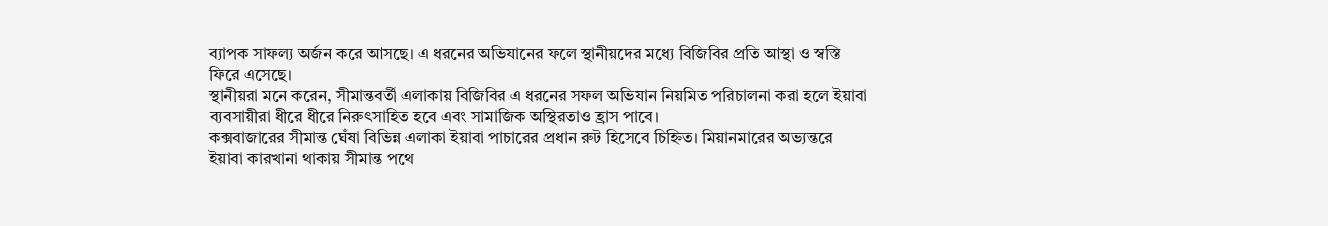ব্যাপক সাফল্য অর্জন করে আসছে। এ ধরনের অভিযানের ফলে স্থানীয়দের মধ্যে বিজিবির প্রতি আস্থা ও স্বস্তি ফিরে এসেছে।
স্থানীয়রা মনে করেন, সীমান্তবর্তী এলাকায় বিজিবির এ ধরনের সফল অভিযান নিয়মিত পরিচালনা করা হলে ইয়াবা ব্যবসায়ীরা ধীরে ধীরে নিরুৎসাহিত হবে এবং সামাজিক অস্থিরতাও হ্রাস পাবে।
কক্সবাজারের সীমান্ত ঘেঁষা বিভিন্ন এলাকা ইয়াবা পাচারের প্রধান রুট হিসেবে চিহ্নিত। মিয়ানমারের অভ্যন্তরে ইয়াবা কারখানা থাকায় সীমান্ত পথে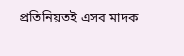প্রতিনিয়তই এসব মাদক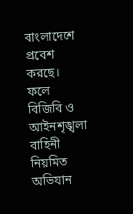বাংলাদেশে প্রবেশ করছে। ফলে বিজিবি ও আইনশৃঙ্খলা বাহিনী নিয়মিত অভিযান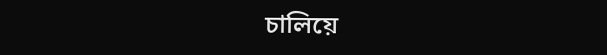চালিয়ে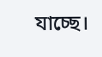যাচ্ছে।